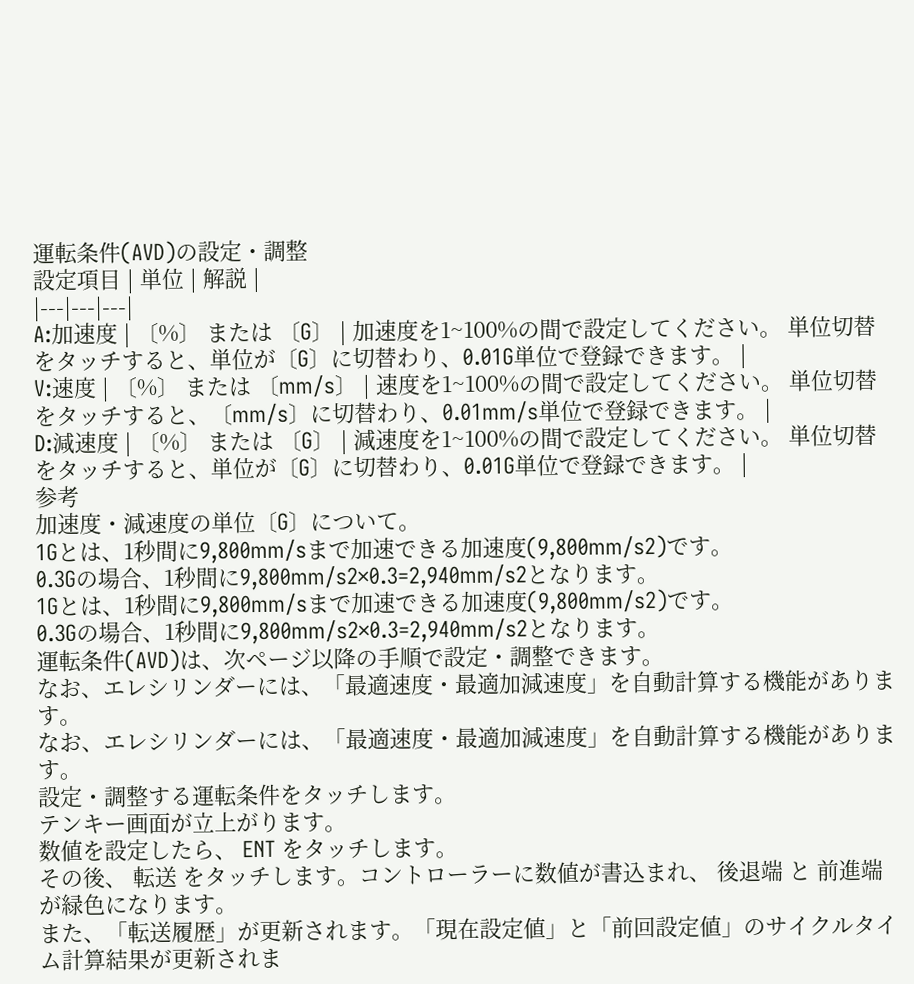運転条件(AVD)の設定・調整
設定項目 | 単位 | 解説 |
|---|---|---|
A:加速度 | 〔%〕 または 〔G〕 | 加速度を1~100%の間で設定してください。 単位切替 をタッチすると、単位が〔G〕に切替わり、0.01G単位で登録できます。 |
V:速度 | 〔%〕 または 〔mm/s〕 | 速度を1~100%の間で設定してください。 単位切替 をタッチすると、〔mm/s〕に切替わり、0.01mm/s単位で登録できます。 |
D:減速度 | 〔%〕 または 〔G〕 | 減速度を1~100%の間で設定してください。 単位切替 をタッチすると、単位が〔G〕に切替わり、0.01G単位で登録できます。 |
参考
加速度・減速度の単位〔G〕について。
1Gとは、1秒間に9,800mm/sまで加速できる加速度(9,800mm/s2)です。
0.3Gの場合、1秒間に9,800mm/s2×0.3=2,940mm/s2となります。
1Gとは、1秒間に9,800mm/sまで加速できる加速度(9,800mm/s2)です。
0.3Gの場合、1秒間に9,800mm/s2×0.3=2,940mm/s2となります。
運転条件(AVD)は、次ページ以降の手順で設定・調整できます。
なお、エレシリンダーには、「最適速度・最適加減速度」を自動計算する機能があります。
なお、エレシリンダーには、「最適速度・最適加減速度」を自動計算する機能があります。
設定・調整する運転条件をタッチします。
テンキー画面が立上がります。
数値を設定したら、 ENT をタッチします。
その後、 転送 をタッチします。コントローラーに数値が書込まれ、 後退端 と 前進端 が緑色になります。
また、「転送履歴」が更新されます。「現在設定値」と「前回設定値」のサイクルタイム計算結果が更新されま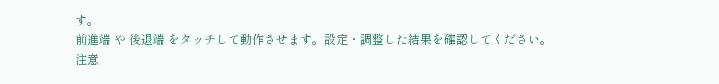す。
前進端 や 後退端 をタッチして動作させます。設定・調整した結果を確認してください。
注意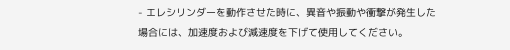- エレシリンダーを動作させた時に、異音や振動や衝撃が発生した場合には、加速度および減速度を下げて使用してください。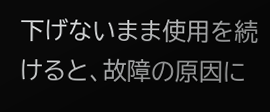下げないまま使用を続けると、故障の原因に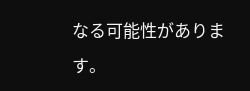なる可能性があります。